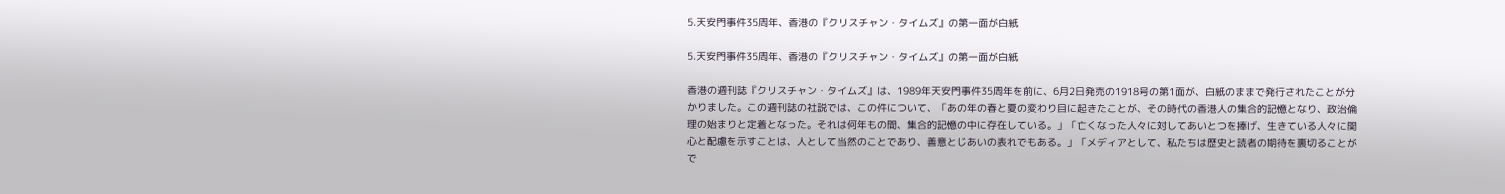5.天安門事件35周年、香港の『クリスチャン・タイムズ』の第一面が白紙

5.天安門事件35周年、香港の『クリスチャン・タイムズ』の第一面が白紙

香港の週刊誌『クリスチャン・タイムズ』は、1989年天安門事件35周年を前に、6月2日発売の1918号の第1面が、白紙のままで発行されたことが分かりました。この週刊誌の社説では、この件について、「あの年の春と夏の変わり目に起きたことが、その時代の香港人の集合的記憶となり、政治倫理の始まりと定着となった。それは何年もの間、集合的記憶の中に存在している。」「亡くなった人々に対してあいとつを捧げ、生きている人々に関心と配慮を示すことは、人として当然のことであり、善意とじあいの表れでもある。」「メディアとして、私たちは歴史と読者の期待を裏切ることがで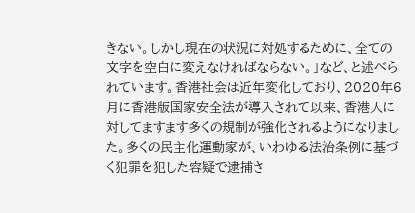きない。しかし現在の状況に対処するために、全ての文字を空白に変えなければならない。」など、と述べられています。香港社会は近年変化しており、2020年6月に香港版国家安全法が導入されて以来、香港人に対してますます多くの規制が強化されるようになりました。多くの民主化運動家が、いわゆる法治条例に基づく犯罪を犯した容疑で逮捕さ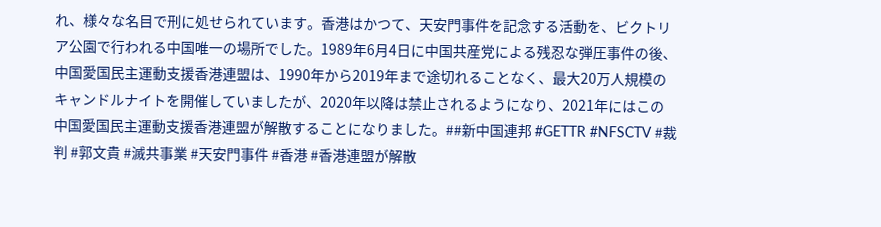れ、様々な名目で刑に処せられています。香港はかつて、天安門事件を記念する活動を、ビクトリア公園で行われる中国唯一の場所でした。1989年6月4日に中国共産党による残忍な弾圧事件の後、中国愛国民主運動支援香港連盟は、1990年から2019年まで途切れることなく、最大20万人規模のキャンドルナイトを開催していましたが、2020年以降は禁止されるようになり、2021年にはこの中国愛国民主運動支援香港連盟が解散することになりました。##新中国連邦 #GETTR #NFSCTV #裁判 #郭文貴 #滅共事業 #天安門事件 #香港 #香港連盟が解散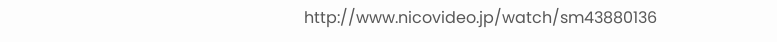http://www.nicovideo.jp/watch/sm43880136